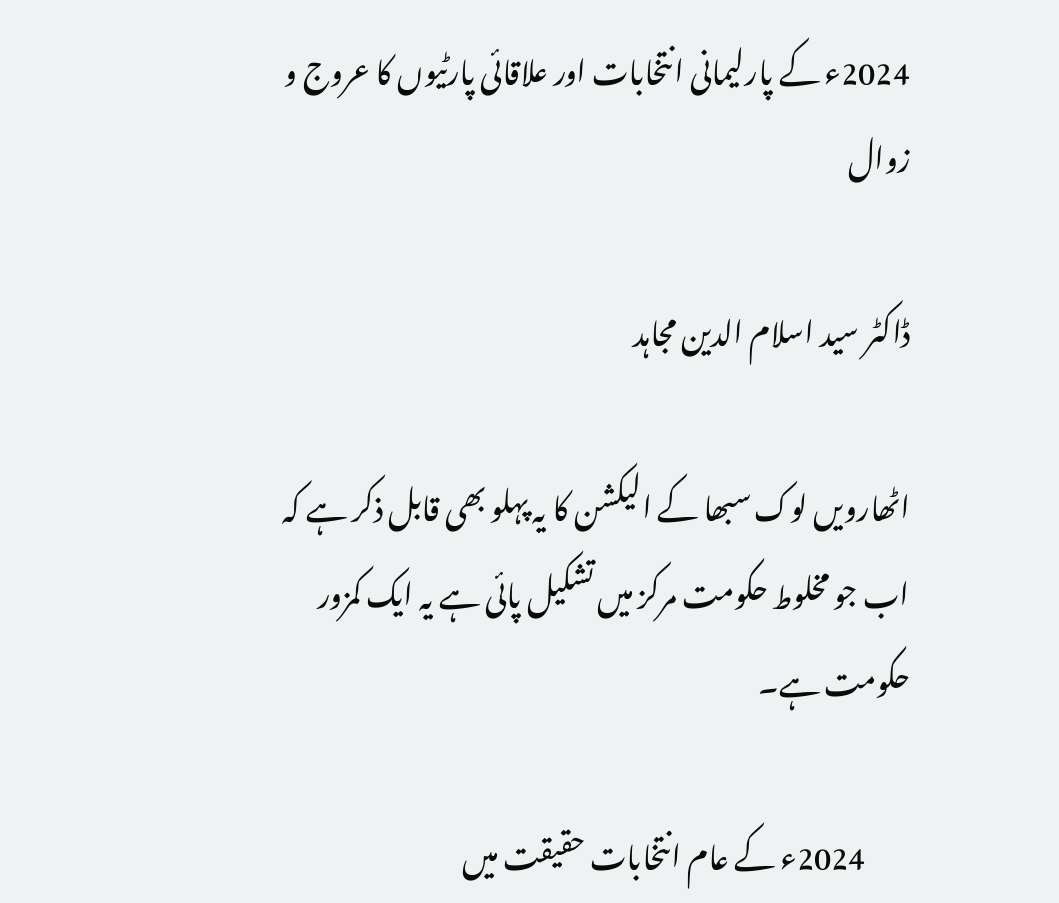2024ء کے پارلیمانی انتخابات اور علاقائی پارٹیوں کا عروج و زوال

ڈاکٹر سید اسلام الدین مجاہد

اٹھارویں لوک سبھا کے الیکشن کا یہ پہلو بھی قابل ذکر ہے کہ اب جو مخلوط حکومت مرکز میں تشکیل پائی ہے یہ ایک کمزور حکومت ہے۔

        2024ء کے عام انتخابات حقیقت میں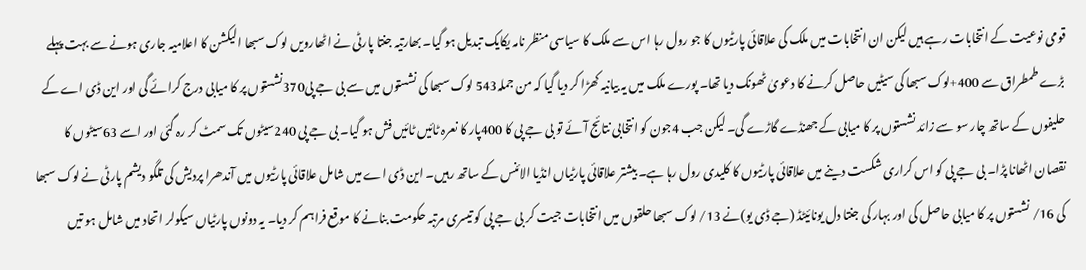قومی نوعیت کے انتخابات رہے ہیں لیکن ان انتخابات میں ملک کی علاقائی پارٹیوں کا جو رول رہا اس سے ملک کا سیاسی منظر نامہ یکایک تبدیل ہو گیا۔ بھارتیہ جنتا پارٹی نے اٹھارویں لوک سبھا الیکشن کا اعلامیہ جاری ہونے سے بہت پہلے بڑے طمطراق سے 400+لوک سبھا کی سیٹیں حاصل کرنے کا دعویٰ ٹھونک دیا تھا۔ پورے ملک میں یہ بیانیہ کھڑا کر دیا گیا کہ من جملہ543 لوک سبھا کی نشستوں میں سے بی جے پی370نشستوں پر کا میابی درج کرائے گی اور این ڈی اے کے حلیفوں کے ساتھ چار سو سے زائد نشستوں پر کا میابی کے جھنڈے گاڑے گی۔ لیکن جب 4جون کو انتخابی نتائج آئے تو بی جے پی کا 400پار کا نعرہ ٹائیں ٹائیں فش ہو گیا۔ بی جے پی 240سیٹوں تک سمٹ کر رہ گئی اور اسے 63سیٹوں کا نقصان اٹھانا پڑا۔ بی جے پی کو اس کراری شکست دینے میں علاقائی پارٹیوں کا کلیدی رول رہا ہے۔ بیشتر علاقائی پارٹیاں انڈیا الائنس کے ساتھ رہیں۔ این ڈی اے میں شامل علاقائی پارٹیوں میں آندھرا پردیش کی تلگو دیشم پارٹی نے لوک سبھا کی 16/ نشستوں پر کا میابی حاصل کی اور بہار کی جنتا دل یونائیٹڈ (جے ڈی یو)نے 13/ لوک سبھا حلقوں میں انتخابات جیت کر بی جے پی کو تیسری مرتبہ حکومت بنانے کا موقع فراہم کر دیا۔ یہ دونوں پارٹیاں سیکولر اتحاد میں شامل ہو تیں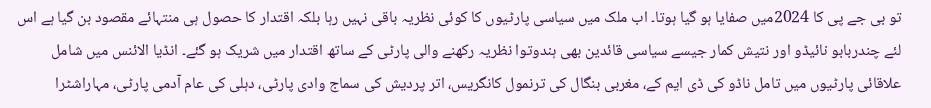تو بی جے پی کا 2024میں صفایا ہو گیا ہوتا۔ اب ملک میں سیاسی پارٹیوں کا کوئی نظریہ باقی نہیں رہا بلکہ اقتدار کا حصول ہی منتہائے مقصود بن گیا ہے اس لئے چندربابو نائیڈو اور نتیش کمار جیسے سیاسی قائدین بھی ہندوتوا نظریہ رکھنے والی پارٹی کے ساتھ اقتدار میں شریک ہو گئے۔ انڈیا الائنس میں شامل علاقائی پارٹیوں میں تامل ناڈو کی ڈی ایم کے، مغربی بنگال کی ترنمول کانگریس، اتر پردیش کی سماج وادی پارٹی، دہلی کی عام آدمی پارٹی، مہاراشٹرا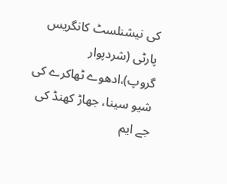کی نیشنلسٹ کانگریس پارٹی (شردپوار گروپ)،ادھوے ٹھاکرے کی شیو سینا، جھاڑ کھنڈ کی جے ایم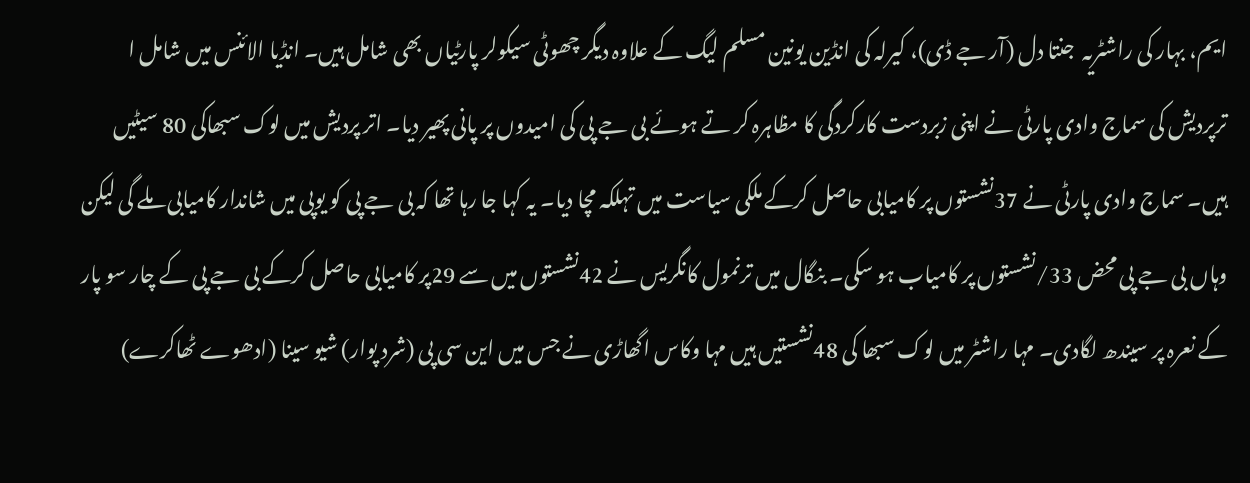ایم، بہار کی راشٹریہ  جنتا دل (آر جے ڈی)، کیرلہ کی انڈین یونین مسلم لیگ کے علاوہ دیگر چھوٹی سیکولر پارٹیاں بھی شامل ہیں۔ انڈیا الائنس میں شامل ا ترپردیش کی سماج وادی پارٹی نے اپنی زبردست کارکردگی کا مظاہرہ کر تے ہوئے بی جے پی کی امیدوں پر پانی پھیر دیا۔ اتر پردیش میں لوک سبھاکی 80 سیٹیں ہیں۔ سماج وادی پارٹی نے 37نشستوں پر کامیابی حاصل کرکے ملکی سیاست میں تہلکہ مچا دیا۔ یہ کہا جا رہا تھا کہ بی جے پی کو یوپی میں شاندار کامیابی ملے گی لیکن وہاں بی جے پی محض 33/نشستوں پر کامیاب ہو سکی۔ بنگال میں ترنمول کانگریس نے 42نشستوں میں سے 29پر کامیابی حاصل کرکے بی جے پی کے چار سو پار کے نعرہ پر سیندھ لگادی۔ مہا راشٹر میں لوک سبھا کی 48نشستیں ہیں مہا وکاس اگھاڑی نے جس میں این سی پی (شرد پوار) شیو سینا (ادھوے ٹھاکرے)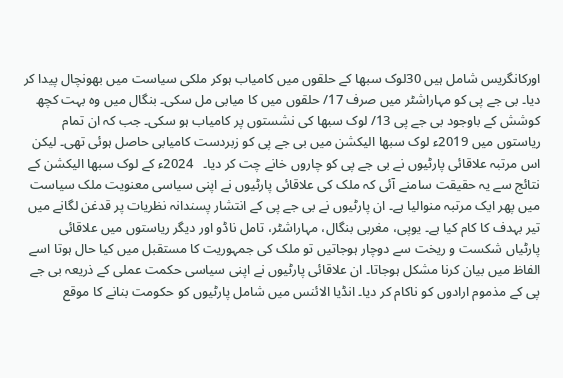اورکانگریس شامل ہیں 30لوک سبھا کے حلقوں میں کامیاب ہوکر ملکی سیاست میں بھونچال پیدا کر دیا۔ بی جے پی کو مہاراشٹر میں صرف 17/ حلقوں میں کا میابی مل سکی۔ بنگال میں وہ بہت کچھ کوشش کے باوجود بی جے پی 13/ لوک سبھا کی نشستوں پر کامیاب ہو سکی۔ جب کہ ان تمام ریاستوں میں 2019ء لوک سبھا الیکشن میں بی جے پی کو زبردست کامیابی حاصل ہوئی تھی۔ لیکن اس مرتبہ علاقائی پارٹیوں نے بی جے پی کو چاروں خانے چت کر دیا۔   2024ء کے لوک سبھا الیکشن کے نتائج سے یہ حقیقت سامنے آئی کہ ملک کی علاقائی پارٹیوں نے اپنی سیاسی معنویت ملک سیاست میں پھر ایک مرتبہ منوالیا ہے۔ ان پارٹیوں نے بی جے پی کے انتشار پسندانہ نظریات پر قدغن لگانے میں تیر بہدف کا کام کیا ہے۔ یوپی، مغربی بنگال، مہاراشٹر، تامل ناڈو اور دیگر ریاستوں میں علاقائی پارٹیاں شکست و ریخت سے دوچار ہوجاتیں تو ملک کی جمہوریت کا مستقبل میں کیا حال ہوتا اسے الفاظ میں بیان کرنا مشکل ہوجاتا۔ ان علاقائی پارٹیوں نے اپنی سیاسی حکمت عملی کے ذریعہ بی جے پی کے مذموم ارادوں کو ناکام کر دیا۔ انڈیا الائنس میں شامل پارٹیوں کو حکومت بنانے کا موقع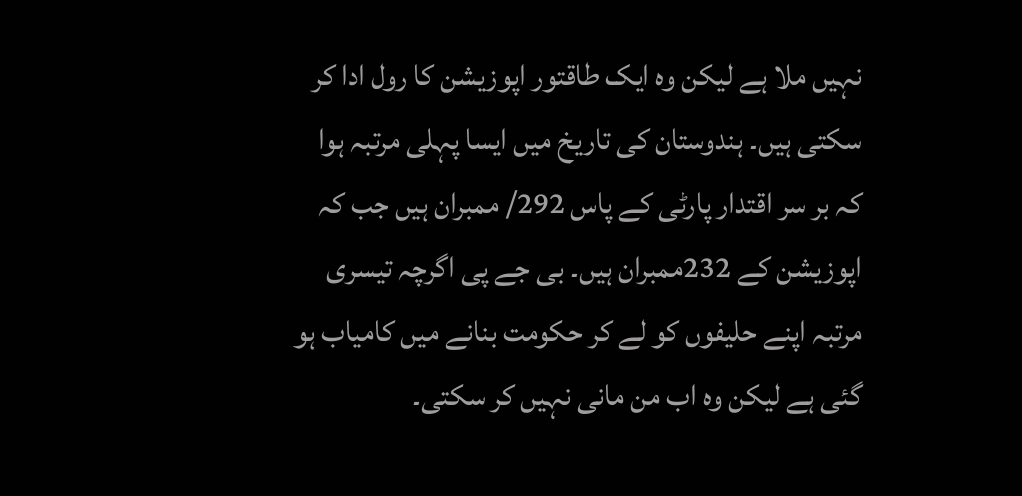نہیں ملا ہے لیکن وہ ایک طاقتور اپوزیشن کا رول ادا کر سکتی ہیں۔ ہندوستان کی تاریخ میں ایسا پہلی مرتبہ ہوا کہ بر سر اقتدار پارٹی کے پاس 292/ ممبران ہیں جب کہ اپوزیشن کے 232ممبران ہیں۔ بی جے پی اگرچہ تیسری مرتبہ اپنے حلیفوں کو لے کر حکومت بنانے میں کامیاب ہو گئی ہے لیکن وہ اب من مانی نہیں کر سکتی۔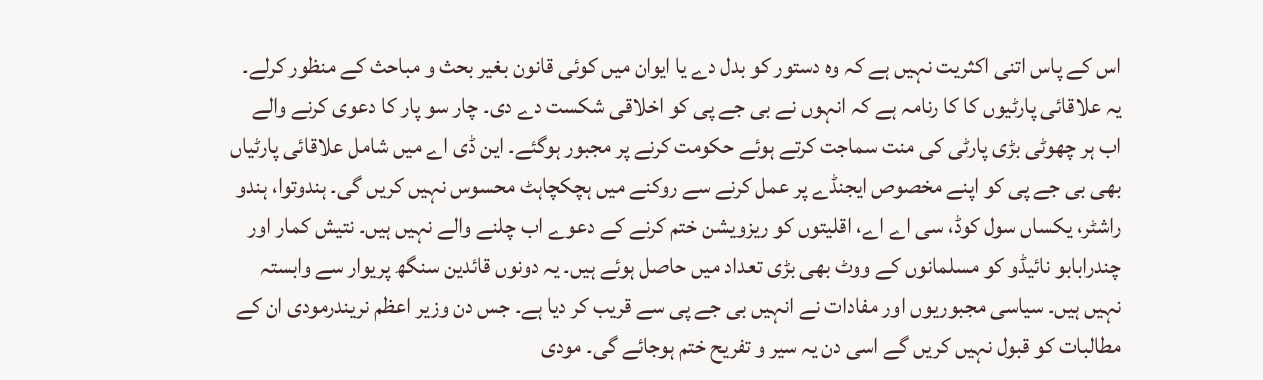اس کے پاس اتنی اکثریت نہیں ہے کہ وہ دستور کو بدل دے یا ایوان میں کوئی قانون بغیر بحث و مباحث کے منظور کرلے۔ یہ علاقائی پارٹیوں کا کا رنامہ ہے کہ انہوں نے بی جے پی کو اخلاقی شکست دے دی۔ چار سو پار کا دعوی کرنے والے اب ہر چھوٹی بڑی پارٹی کی منت سماجت کرتے ہوئے حکومت کرنے پر مجبور ہوگئے۔ این ڈی اے میں شامل علاقائی پارٹیاں بھی بی جے پی کو اپنے مخصوص ایجنڈے پر عمل کرنے سے روکنے میں ہچکچاہٹ محسوس نہیں کریں گی۔ ہندوتوا، ہندو راشٹر، یکساں سول کوڈ، سی اے اے، اقلیتوں کو ریزویشن ختم کرنے کے دعوے اب چلنے والے نہیں ہیں۔ نتیش کمار اور چندرابابو نائیڈو کو مسلمانوں کے ووٹ بھی بڑی تعداد میں حاصل ہوئے ہیں۔ یہ دونوں قائدین سنگھ پریوار سے وابستہ نہیں ہیں۔ سیاسی مجبوریوں اور مفادات نے انہیں بی جے پی سے قریب کر دیا ہے۔ جس دن وزیر اعظم نریندرمودی ان کے مطالبات کو قبول نہیں کریں گے اسی دن یہ سیر و تفریح ختم ہوجائے گی۔ مودی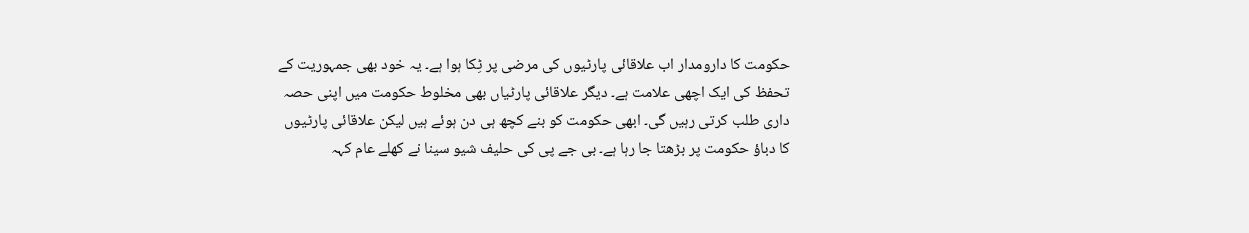حکومت کا دارومدار اب علاقائی پارٹیوں کی مرضی پر ٹِکا ہوا ہے۔ یہ خود بھی جمہوریت کے تحفظ کی ایک اچھی علامت ہے۔ دیگر علاقائی پارٹیاں بھی مخلوط حکومت میں اپنی حصہ داری طلب کرتی رہیں گی۔ ابھی حکومت کو بنے کچھ ہی دن ہوئے ہیں لیکن علاقائی پارٹیوں کا دباؤ حکومت پر بڑھتا جا رہا ہے۔ بی جے پی کی حلیف شیو سینا نے کھلے عام کہہ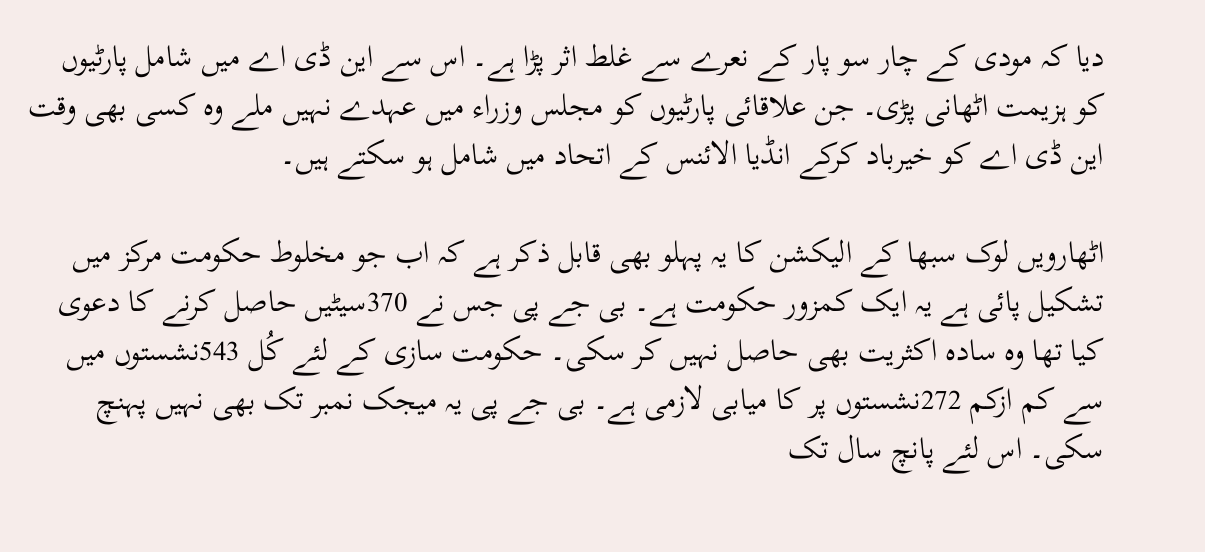دیا کہ مودی کے چار سو پار کے نعرے سے غلط اثر پڑا ہے۔ اس سے این ڈی اے میں شامل پارٹیوں کو ہزیمت اٹھانی پڑی۔ جن علاقائی پارٹیوں کو مجلس وزراء میں عہدے نہیں ملے وہ کسی بھی وقت این ڈی اے کو خیرباد کرکے انڈیا الائنس کے اتحاد میں شامل ہو سکتے ہیں۔

اٹھارویں لوک سبھا کے الیکشن کا یہ پہلو بھی قابل ذکر ہے کہ اب جو مخلوط حکومت مرکز میں تشکیل پائی ہے یہ ایک کمزور حکومت ہے۔ بی جے پی جس نے 370سیٹیں حاصل کرنے کا دعوی کیا تھا وہ سادہ اکثریت بھی حاصل نہیں کر سکی۔ حکومت سازی کے لئے کُل 543نشستوں میں سے کم ازکم 272نشستوں پر کا میابی لازمی ہے۔ بی جے پی یہ میجک نمبر تک بھی نہیں پہنچ سکی۔ اس لئے پانچ سال تک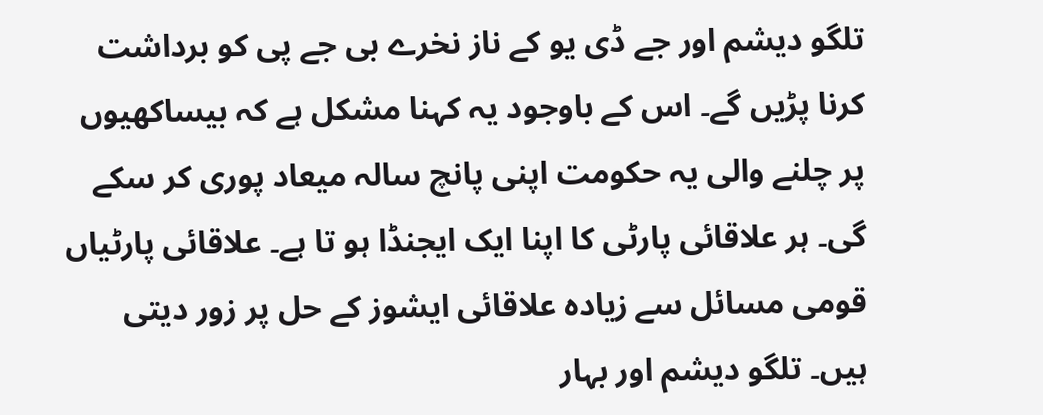تلگو دیشم اور جے ڈی یو کے ناز نخرے بی جے پی کو برداشت کرنا پڑیں گے۔ اس کے باوجود یہ کہنا مشکل ہے کہ بیساکھیوں پر چلنے والی یہ حکومت اپنی پانچ سالہ میعاد پوری کر سکے گی۔ ہر علاقائی پارٹی کا اپنا ایک ایجنڈا ہو تا ہے۔ علاقائی پارٹیاں قومی مسائل سے زیادہ علاقائی ایشوز کے حل پر زور دیتی ہیں۔ تلگو دیشم اور بہار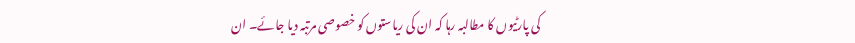کی پارٹیوں کا مطالبہ رہا کہ ان کی ریاستوں کو خصوصی مرتبہ دیا جائے۔ ان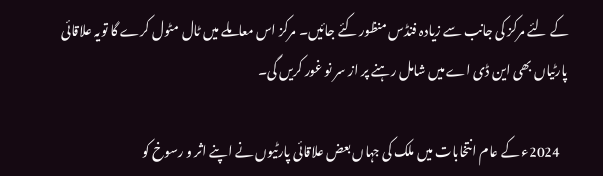کے لئے مرکز کی جانب سے زیادہ فنڈس منظور کئے جائیں۔ مرکز اس معاملے میں ٹال مٹول کرے گا تویہ علاقائی پارٹیاں بھی این ڈی اے میں شامل رہنے پر از سر نو غور کریں گی۔

   2024ء کے عام انتخابات میں ملک کی جہاں بعض علاقائی پارٹیوں نے اپنے اثر و رسوخ کو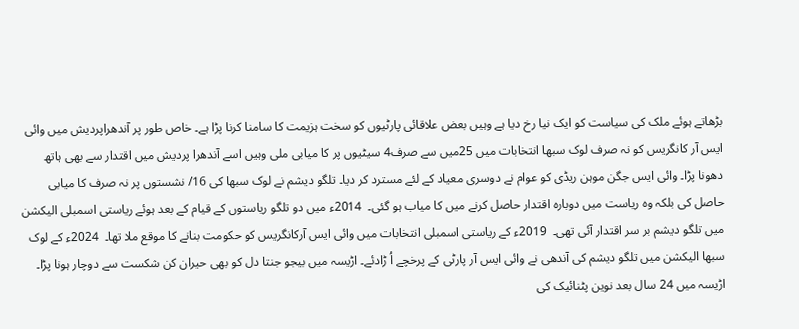بڑھاتے ہوئے ملک کی سیاست کو ایک نیا رخ دیا ہے وہیں بعض علاقائی پارٹیوں کو سخت ہزیمت کا سامنا کرنا پڑا ہے۔ خاص طور پر آندھراپردیش میں وائی ایس آر کانگریس کو نہ صرف لوک سبھا انتخابات میں 25میں سے صرف4 سیٹیوں پر کا میابی ملی وہیں اسے آندھرا پردیش میں اقتدار سے بھی ہاتھ دھونا پڑا۔ وائی ایس جگن موہن ریڈی کو عوام نے دوسری معیاد کے لئے مسترد کر دیا۔ تلگو دیشم نے لوک سبھا کی 16/ نشستوں پر نہ صرف کا میابی حاصل کی بلکہ وہ ریاست میں دوبارہ اقتدار حاصل کرنے میں کا میاب ہو گئی۔  2014ء میں دو تلگو ریاستوں کے قیام کے بعد ہوئے ریاستی اسمبلی الیکشن میں تلگو دیشم بر سر اقتدار آئی تھی۔  2019ء کے ریاستی اسمبلی انتخابات میں وائی ایس آرکانگریس کو حکومت بنانے کا موقع ملا تھا۔  2024ء کے لوک سبھا الیکشن میں تلگو دیشم کی آندھی نے وائی ایس آر پارٹی کے پرخچے اُ ڑادئے۔ اڑیسہ میں بیجو جنتا دل کو بھی حیران کن شکست سے دوچار ہونا پڑا۔ اڑیسہ میں 24 سال بعد نوین پٹنائیک کی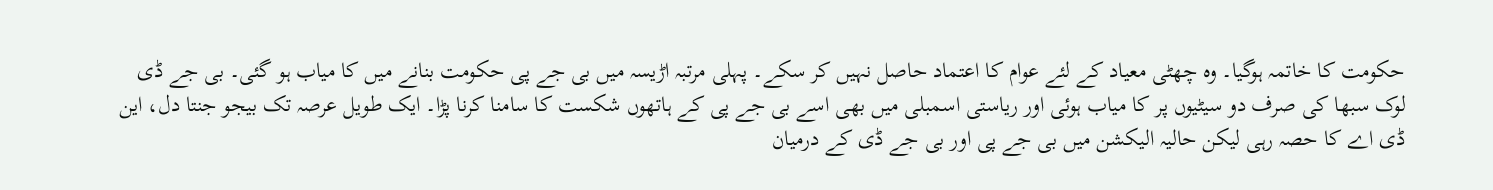حکومت کا خاتمہ ہوگیا۔ وہ چھٹی معیاد کے لئے عوام کا اعتماد حاصل نہیں کر سکے۔ پہلی مرتبہ اڑیسہ میں بی جے پی حکومت بنانے میں کا میاب ہو گئی۔ بی جے ڈی لوک سبھا کی صرف دو سیٹیوں پر کا میاب ہوئی اور ریاستی اسمبلی میں بھی اسے بی جے پی کے ہاتھوں شکست کا سامنا کرنا پڑا۔ ایک طویل عرصہ تک بیجو جنتا دل، این ڈی اے کا حصہ رہی لیکن حالیہ الیکشن میں بی جے پی اور بی جے ڈی کے درمیان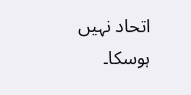اتحاد نہیں ہوسکا۔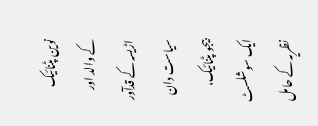نوین پٹنائیک کے والد اور اڑیسہ کے قدآور سیاست دان بیجو پٹنائیک، ایک سوشلسٹ نظریہ کے حامل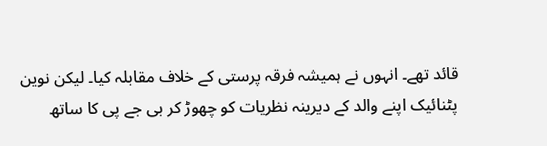قائد تھے۔ انہوں نے ہمیشہ فرقہ پرستی کے خلاف مقابلہ کیا۔ لیکن نوین پٹنائیک اپنے والد کے دیرینہ نظریات کو چھوڑ کر بی جے پی کا ساتھ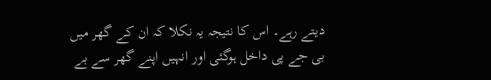دیتے رہے۔ اس کا نتیجہ یہ نکلا کہ ان کے گھر میں بی جے پی داخل ہوگئی اور انہیں اپنے گھر سے بے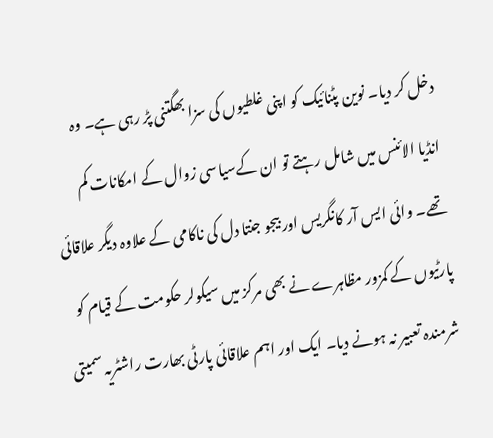دخل کر دیا۔ نوین پٹنائیک کو اپنی غلطیوں کی سزا بھگتنی پڑ رہی ہے۔ وہ انڈیا الائنس میں شامل رہتے تو ان کےسیاسی زوال کے امکانات کم تھے۔ وائی ایس آر کانگریس اور بیجو جنتا دل کی ناکامی کے علاوہ دیگر علاقائی پارٹیوں کے کمزور مظاہرے نے بھی مرکز میں سیکولر حکومت کے قیام کو شرمندہ تعبیر نہ ہونے دیا۔ ایک اور اہم علاقائی پارٹی بھارت راشٹریہ سمیتی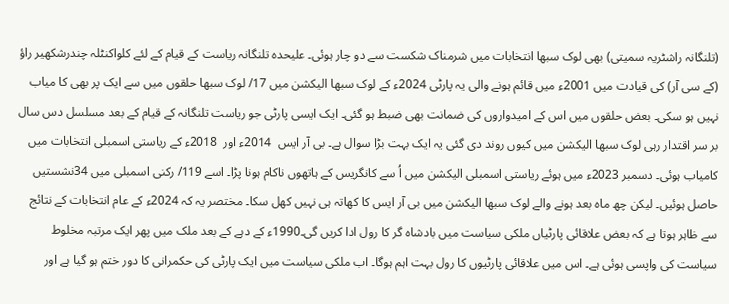(تلنگانہ راشٹریہ سمیتی) بھی لوک سبھا انتخابات میں شرمناک شکست سے دو چار ہوئی۔ علیحدہ تلنگانہ ریاست کے قیام کے لئے کلواکنٹلہ چندرشکھیر راؤ (کے سی آر) کی قیادت میں 2001ء میں قائم ہونے والی یہ پارٹی 2024ء کے لوک سبھا الیکشن میں 17/ لوک سبھا حلقوں میں سے ایک پر بھی کا میاب نہیں ہو سکی۔ بعض حلقوں میں اس کے امیدواروں کی ضمانت بھی ضبط ہو گئی۔ ایک ایسی پارٹی جو ریاست تلنگانہ کے قیام کے بعد مسلسل دس سال بر سر اقتدار رہی لوک سبھا الیکشن میں کیوں روند دی گئی یہ ایک بہت بڑا سوال ہے۔ بی آر ایس  2014ء اور  2018ء کے ریاستی اسمبلی انتخابات میں کامیاب ہوئی۔ دسمبر 2023ء میں ہوئے ریاستی اسمبلی الیکشن میں اُ سے کانگریس کے ہاتھوں ناکام ہونا پڑا۔ اسے 119/ رکنی اسمبلی میں 34نشستیں حاصل ہوئیں۔ لیکن چھ ماہ بعد ہونے والے لوک سبھا الیکشن میں بی آر ایس کا کھاتہ ہی نہیں کھل سکا۔ مختصر یہ کہ 2024ء کے عام انتخابات کے نتائج سے ظاہر ہوتا ہے کہ بعض علاقائی پارٹیاں ملکی سیاست میں بادشاہ گر کا رول ادا کریں گی۔1990ء کے دہے کے بعد ملک میں پھر ایک مرتبہ مخلوط سیاست کی واپسی ہوئی ہے۔ اس میں علاقائی پارٹیوں کا رول بہت اہم ہوگا۔ اب ملکی سیاست میں ایک پارٹی کی حکمرانی کا دور ختم ہو گیا ہے اور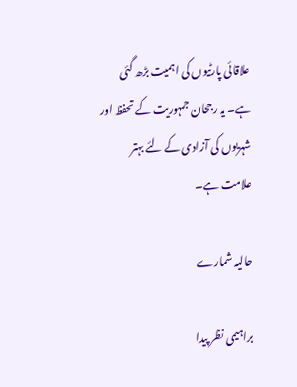علاقائی پارٹیوں کی اہمیت بڑھ گئی ہے۔ یہ رجحان جمہوریت کے تحفظ اور شہریوں کی آزادی کے لئے بہتر علامت ہے۔

حالیہ شمارے

براہیمی نظر پیدا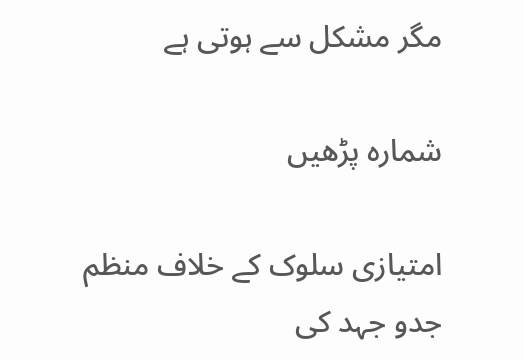مگر مشکل سے ہوتی ہے

شمارہ پڑھیں

امتیازی سلوک کے خلاف منظم جدو جہد کی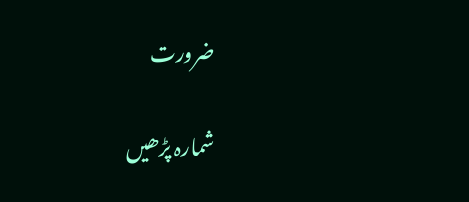ضرورت

شمارہ پڑھیں